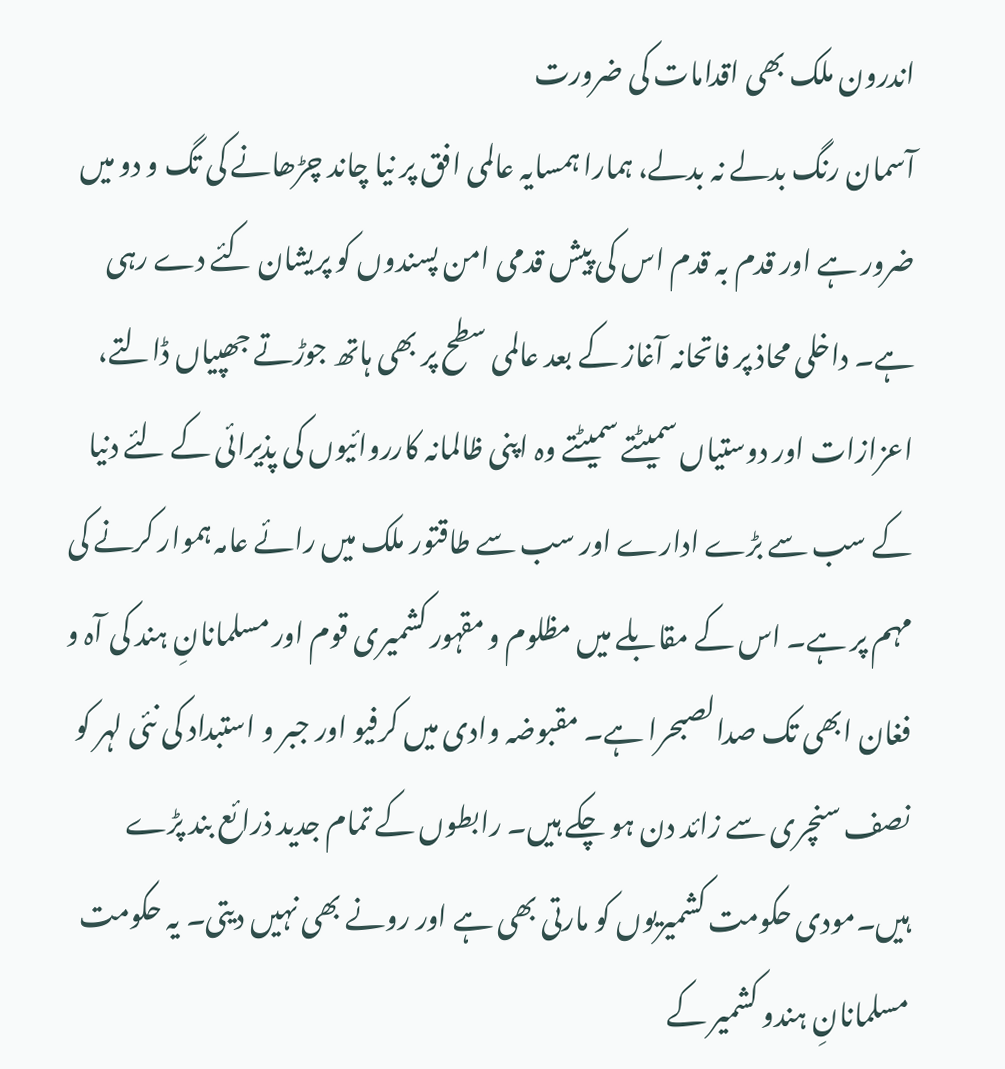اندرون ملک بھی اقدامات کی ضرورت
آسمان رنگ بدلے نہ بدلے، ہمارا ہمسایہ عالمی افق پر نیا چاند چڑھانے کی تگ و دو میں ضرور ہے اور قدم بہ قدم اس کی پیش قدمی امن پسندوں کو پریشان کئے دے رہی ہے۔ داخلی محاذ پر فاتحانہ آغاز کے بعد عالمی سطح پر بھی ہاتھ جوڑتے جھپیاں ڈالتے، اعزازات اور دوستیاں سمیٹتے سمیٹتے وہ اپنی ظالمانہ کارروائیوں کی پذیرائی کے لئے دنیا کے سب سے بڑے ادارے اور سب سے طاقتور ملک میں رائے عامہ ہموار کرنے کی مہم پر ہے۔ اس کے مقابلے میں مظلوم و مقہور کشمیری قوم اور مسلمانانِ ہند کی آہ و فغان ابھی تک صدالصبحرا ہے۔ مقبوضہ وادی میں کرفیو اور جبر و استبداد کی نئی لہر کو نصف سنچری سے زائد دن ہو چکے ہیں۔ رابطوں کے تمام جدید ذرائع بند پڑے ہیں۔مودی حکومت کشمیریوں کو مارتی بھی ہے اور رونے بھی نہیں دیتی۔ یہ حکومت مسلمانانِ ہندو کشمیر کے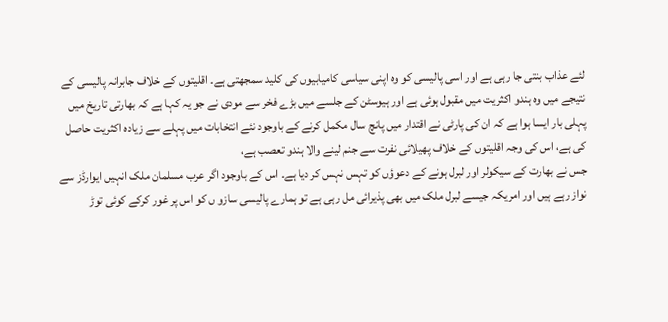لئے عذاب بنتی جا رہی ہے اور اسی پالیسی کو وہ اپنی سیاسی کامیابیوں کی کلید سمجھتی ہے۔ اقلیتوں کے خلاف جابرانہ پالیسی کے نتیجے میں وہ ہندو اکثریت میں مقبول ہوئی ہے اور ہیوسٹن کے جلسے میں بڑے فخر سے مودی نے جو یہ کہا ہے کہ بھارتی تاریخ میں پہلی بار ایسا ہوا ہے کہ ان کی پارٹی نے اقتدار میں پانچ سال مکمل کرنے کے باوجود نئے انتخابات میں پہلے سے زیادہ اکثریت حاصل کی ہے، اس کی وجہ اقلیتوں کے خلاف پھیلائی نفرت سے جنم لینے والا ہندو تعصب ہے،
جس نے بھارت کے سیکولر اور لبرل ہونے کے دعوؤں کو تہس نہس کر دیا ہے۔ اس کے باوجود اگر عرب مسلمان ملک انہیں ایوارڈز سے نواز رہے ہیں اور امریکہ جیسے لبرل ملک میں بھی پذیرائی مل رہی ہے تو ہمارے پالیسی سازو ں کو اس پر غور کرکے کوئی توڑ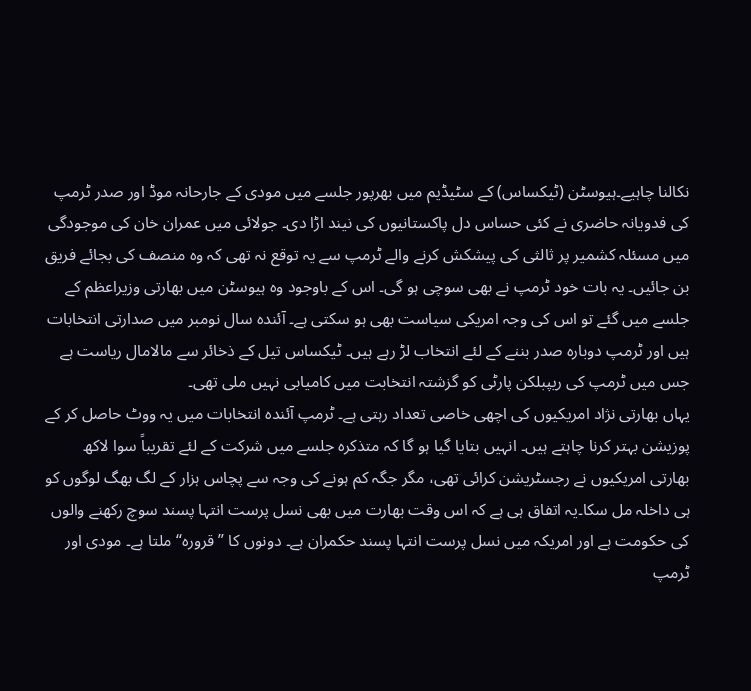نکالنا چاہیے۔ہیوسٹن (ٹیکساس) کے سٹیڈیم میں بھرپور جلسے میں مودی کے جارحانہ موڈ اور صدر ٹرمپ کی فدویانہ حاضری نے کئی حساس دل پاکستانیوں کی نیند اڑا دی۔ جولائی میں عمران خان کی موجودگی میں مسئلہ کشمیر پر ثالثی کی پیشکش کرنے والے ٹرمپ سے یہ توقع نہ تھی کہ وہ منصف کی بجائے فریق بن جائیں۔ یہ بات خود ٹرمپ نے بھی سوچی ہو گی۔ اس کے باوجود وہ ہیوسٹن میں بھارتی وزیراعظم کے جلسے میں گئے تو اس کی وجہ امریکی سیاست بھی ہو سکتی ہے۔ آئندہ سال نومبر میں صدارتی انتخابات ہیں اور ٹرمپ دوبارہ صدر بننے کے لئے انتخاب لڑ رہے ہیں۔ ٹیکساس تیل کے ذخائر سے مالامال ریاست ہے جس میں ٹرمپ کی ریپبلکن پارٹی کو گزشتہ انتخابت میں کامیابی نہیں ملی تھی۔
یہاں بھارتی نژاد امریکیوں کی اچھی خاصی تعداد رہتی ہے۔ ٹرمپ آئندہ انتخابات میں یہ ووٹ حاصل کر کے پوزیشن بہتر کرنا چاہتے ہیں۔ انہیں بتایا گیا ہو گا کہ متذکرہ جلسے میں شرکت کے لئے تقریباً سوا لاکھ بھارتی امریکیوں نے رجسٹریشن کرائی تھی، مگر جگہ کم ہونے کی وجہ سے پچاس ہزار کے لگ بھگ لوگوں کو ہی داخلہ مل سکا۔یہ اتفاق ہی ہے کہ اس وقت بھارت میں بھی نسل پرست انتہا پسند سوچ رکھنے والوں کی حکومت ہے اور امریکہ میں نسل پرست انتہا پسند حکمران ہے۔ دونوں کا ”قرورہ“ ملتا ہے۔ مودی اور ٹرمپ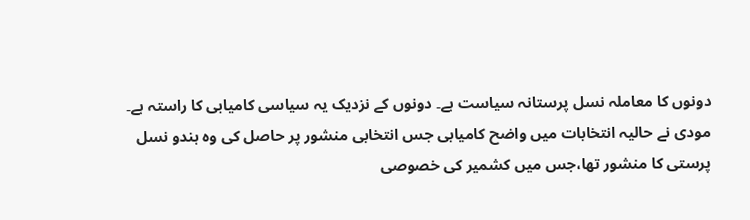دونوں کا معاملہ نسل پرستانہ سیاست ہے۔ دونوں کے نزدیک یہ سیاسی کامیابی کا راستہ ہے۔ مودی نے حالیہ انتخابات میں واضح کامیابی جس انتخابی منشور پر حاصل کی وہ ہندو نسل پرستی کا منشور تھا،جس میں کشمیر کی خصوصی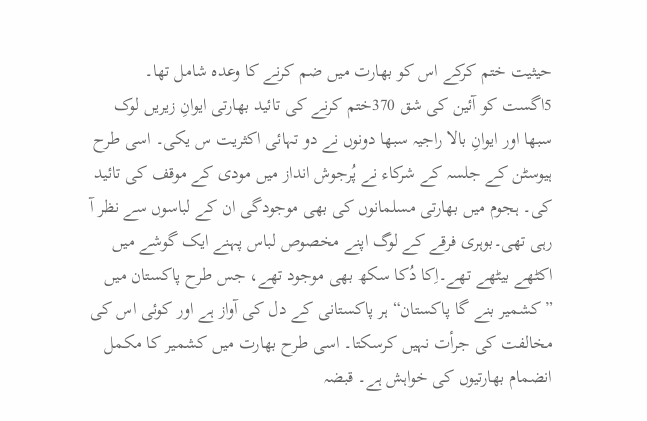حیثیت ختم کرکے اس کو بھارت میں ضم کرنے کا وعدہ شامل تھا۔
5اگست کو آئین کی شق 370ختم کرنے کی تائید بھارتی ایوانِ زیریں لوک سبھا اور ایوانِ بالا راجیہ سبھا دونوں نے دو تہائی اکثریت س یکی۔ اسی طرح ہیوسٹن کے جلسہ کے شرکاء نے پُرجوش انداز میں مودی کے موقف کی تائید کی۔ ہجوم میں بھارتی مسلمانوں کی بھی موجودگی ان کے لباسوں سے نظر آ رہی تھی۔بوہری فرقے کے لوگ اپنے مخصوص لباس پہنے ایک گوشے میں اکٹھے بیٹھے تھے۔اِکا دُکا سکھ بھی موجود تھے، جس طرح پاکستان میں ”کشمیر بنے گا پاکستان“ ہر پاکستانی کے دل کی آواز ہے اور کوئی اس کی مخالفت کی جرأت نہیں کرسکتا۔ اسی طرح بھارت میں کشمیر کا مکمل انضمام بھارتیوں کی خواہش ہے۔ قبضہ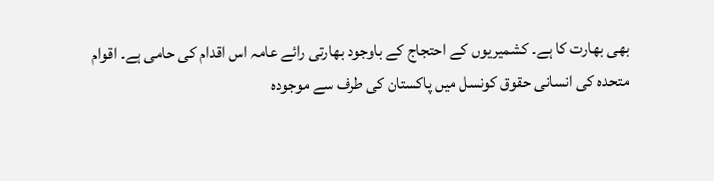بھی بھارت کا ہے۔ کشمیریوں کے احتجاج کے باوجود بھارتی رائے عامہ اس اقدام کی حامی ہے۔ اقوام متحدہ کی انسانی حقوق کونسل میں پاکستان کی طرف سے موجودہ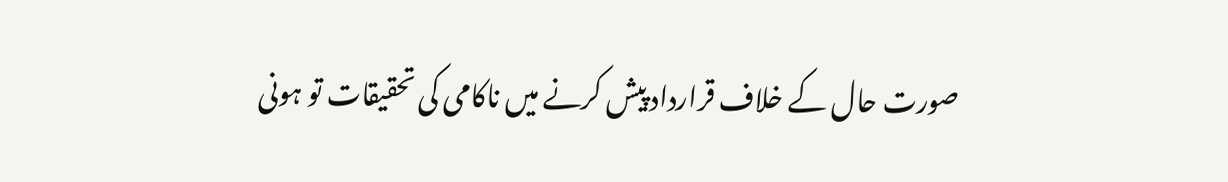صورت حال کے خلاف قرارداد پیش کرنے میں ناکامی کی تحقیقات تو ہونی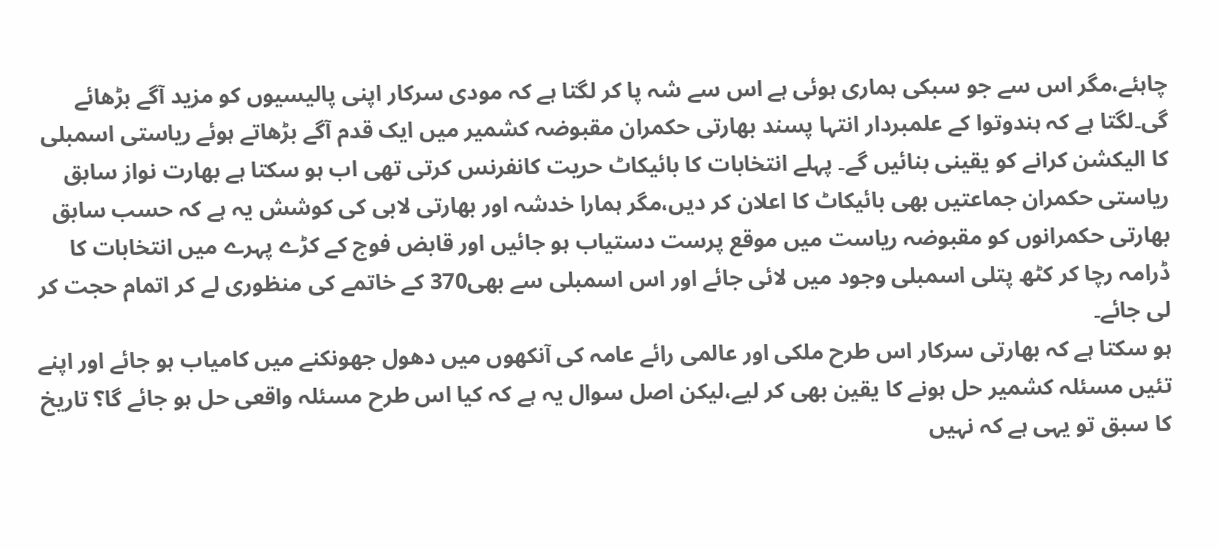چاہئے،مگر اس سے جو سبکی ہماری ہوئی ہے اس سے شہ پا کر لگتا ہے کہ مودی سرکار اپنی پالیسیوں کو مزید آگے بڑھائے گی۔لگتا ہے کہ ہندوتوا کے علمبردار انتہا پسند بھارتی حکمران مقبوضہ کشمیر میں ایک قدم آگے بڑھاتے ہوئے ریاستی اسمبلی کا الیکشن کرانے کو یقینی بنائیں گے۔ پہلے انتخابات کا بائیکاٹ حریت کانفرنس کرتی تھی اب ہو سکتا ہے بھارت نواز سابق ریاستی حکمران جماعتیں بھی بائیکاٹ کا اعلان کر دیں،مگر ہمارا خدشہ اور بھارتی لابی کی کوشش یہ ہے کہ حسب سابق بھارتی حکمرانوں کو مقبوضہ ریاست میں موقع پرست دستیاب ہو جائیں اور قابض فوج کے کڑے پہرے میں انتخابات کا ڈرامہ رچا کر کٹھ پتلی اسمبلی وجود میں لائی جائے اور اس اسمبلی سے بھی370 کے خاتمے کی منظوری لے کر اتمام حجت کر لی جائے۔
ہو سکتا ہے کہ بھارتی سرکار اس طرح ملکی اور عالمی رائے عامہ کی آنکھوں میں دھول جھونکنے میں کامیاب ہو جائے اور اپنے تئیں مسئلہ کشمیر حل ہونے کا یقین بھی کر لیے،لیکن اصل سوال یہ ہے کہ کیا اس طرح مسئلہ واقعی حل ہو جائے گا؟ تاریخ کا سبق تو یہی ہے کہ نہیں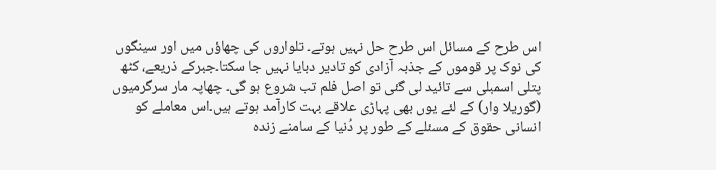اس طرح کے مسائل اس طرح حل نہیں ہوتے۔ تلواروں کی چھاؤں میں اور سینگوں کی نوک پر قوموں کے جذبہ آزادی کو تادیر دبایا نہیں جا سکتا۔جبرکے ذریعے، کٹھ پتلی اسمبلی سے تائید لی گئی تو اصل فلم تب شروع ہو گی۔ چھاپہ مار سرگرمیوں (گوریلا وار) کے لئے یوں بھی پہاڑی علاقے بہت کارآمد ہوتے ہیں۔اس معاملے کو انسانی حقوق کے مسئلے کے طور پر دُنیا کے سامنے زندہ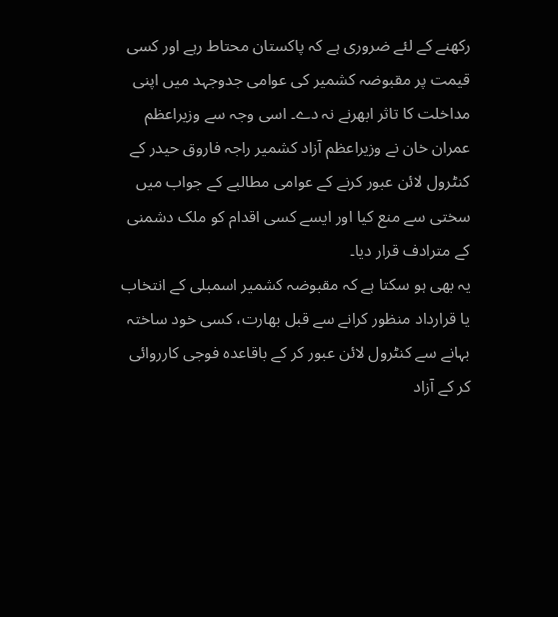رکھنے کے لئے ضروری ہے کہ پاکستان محتاط رہے اور کسی قیمت پر مقبوضہ کشمیر کی عوامی جدوجہد میں اپنی مداخلت کا تاثر ابھرنے نہ دے۔ اسی وجہ سے وزیراعظم عمران خان نے وزیراعظم آزاد کشمیر راجہ فاروق حیدر کے کنٹرول لائن عبور کرنے کے عوامی مطالبے کے جواب میں سختی سے منع کیا اور ایسے کسی اقدام کو ملک دشمنی کے مترادف قرار دیا۔
یہ بھی ہو سکتا ہے کہ مقبوضہ کشمیر اسمبلی کے انتخاب یا قرارداد منظور کرانے سے قبل بھارت، کسی خود ساختہ بہانے سے کنٹرول لائن عبور کر کے باقاعدہ فوجی کارروائی کر کے آزاد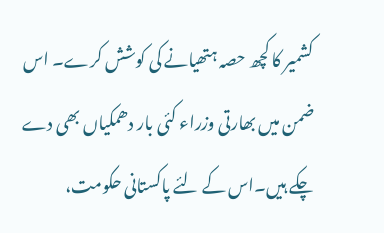کشمیر کا کچھ حصہ ہتھیانے کی کوشش کرے۔ اس ضمن میں بھارتی وزراء کئی بار دھمکیاں بھی دے چکے ہیں۔اس کے لئے پاکستانی حکومت،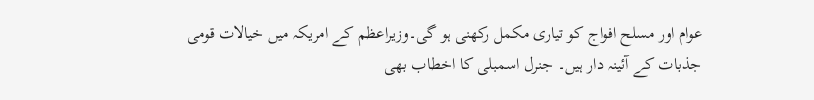عوام اور مسلح افواج کو تیاری مکمل رکھنی ہو گی۔وزیراعظم کے امریکہ میں خیالات قومی جذبات کے آئینہ دار ہیں۔ جنرل اسمبلی کا اخطاب بھی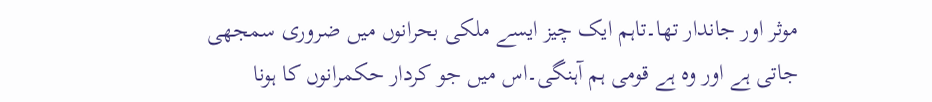موثر اور جاندار تھا۔تاہم ایک چیز ایسے ملکی بحرانوں میں ضروری سمجھی جاتی ہے اور وہ ہے قومی ہم آہنگی۔اس میں جو کردار حکمرانوں کا ہونا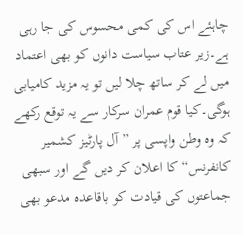چاہئے اس کی کمی محسوس کی جا رہی ہے۔زیر عتاب سیاست دانوں کو بھی اعتماد میں لے کر ساتھ چلا لیں تو یہ مزید کامیابی ہوگی۔کیا قوم عمران سرکار سے یہ توقع رکھے کہ وہ وطن واپسی پر ”آل پارٹیز کشمیر کانفرنس“ کا اعلان کر دیں گے اور سبھی جماعتوں کی قیادت کو باقاعدہ مدعو بھی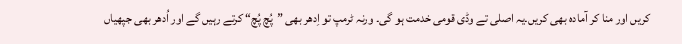کریں اور منا کر آمادہ بھی کریں۔یہ اصلی تے وڈی قومی خدمت ہو گی۔ ورنہ ٹرمپ تو اِدھر بھی ”پُچ پُچ“ کرتے رہیں گے اور اُدھر بھی جپھیاں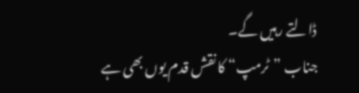ڈالتے رہیں گے۔
جناب ”ٹرمپ“ کا نقش قدم یوں بھی ہے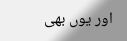اور یوں بھی